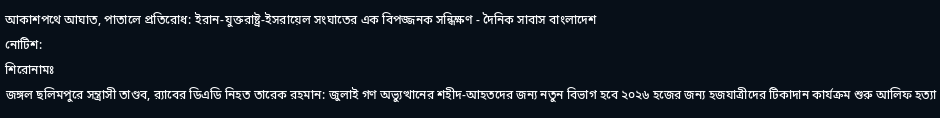আকাশপথে আঘাত, পাতালে প্রতিরোধ: ইরান-যুক্তরাষ্ট্র-ইসরায়েল সংঘাতের এক বিপজ্জনক সন্ধিক্ষণ - দৈনিক সাবাস বাংলাদেশ
নোটিশ:
শিরোনামঃ
জঙ্গল ছলিমপুরে সন্ত্রাসী তাণ্ডব, র‍্যাবের ডিএডি নিহত তারেক রহমান: জুলাই গণ অভ্যুত্থানের শহীদ-আহতদের জন্য নতুন বিভাগ হবে ২০২৬ হজের জন্য হজযাত্রীদের টিকাদান কার্যক্রম শুরু আলিফ হত্যা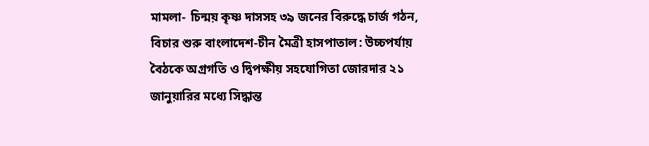মামলা- চিন্ময় কৃষ্ণ দাসসহ ৩৯ জনের বিরুদ্ধে চার্জ গঠন, বিচার শুরু বাংলাদেশ-চীন মৈত্রী হাসপাতাল: উচ্চপর্যায় বৈঠকে অগ্রগতি ও দ্বিপক্ষীয় সহযোগিতা জোরদার ২১ জানুয়ারির মধ্যে সিদ্ধান্ত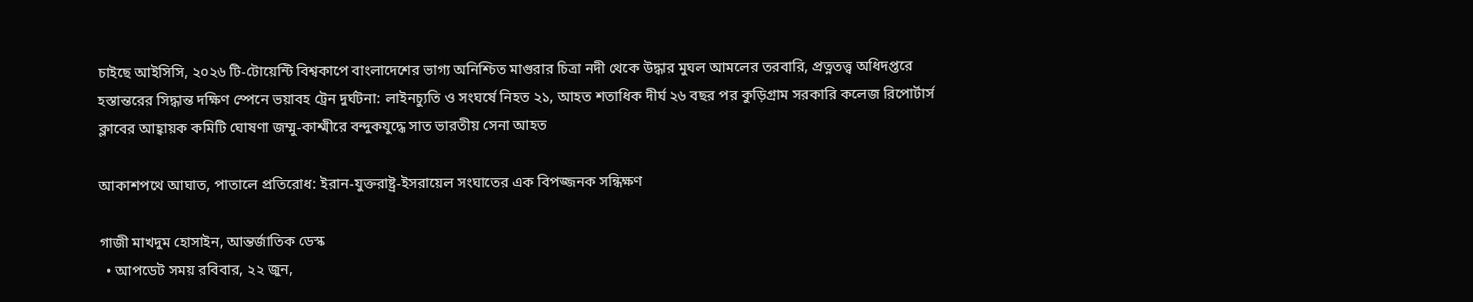চাইছে আইসিসি, ২০২৬ টি-টোয়েন্টি বিশ্বকাপে বাংলাদেশের ভাগ্য অনিশ্চিত মাগুরার চিত্রা নদী থেকে উদ্ধার মুঘল আমলের তরবারি, প্রত্নতত্ত্ব অধিদপ্তরে হস্তান্তরের সিদ্ধান্ত দক্ষিণ স্পেনে ভয়াবহ ট্রেন দুর্ঘটনা: লাইনচ্যুতি ও সংঘর্ষে নিহত ২১, আহত শতাধিক দীর্ঘ ২৬ বছর পর কুড়িগ্রাম সরকারি কলেজ রিপোর্টার্স ক্লাবের আহ্বায়ক কমিটি ঘোষণা জম্মু-কাশ্মীরে বন্দুকযুদ্ধে সাত ভারতীয় সেনা আহত

আকাশপথে আঘাত, পাতালে প্রতিরোধ: ইরান-যুক্তরাষ্ট্র-ইসরায়েল সংঘাতের এক বিপজ্জনক সন্ধিক্ষণ

গাজী মাখদুম হোসাইন, আন্তর্জাতিক ডেস্ক
  • আপডেট সময় রবিবার, ২২ জুন,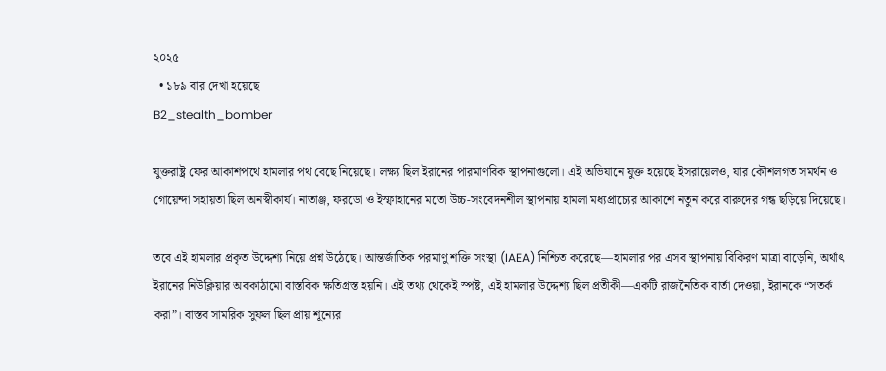২০২৫
  • ১৮৯ বার দেখা হয়েছে
B2_stealth_bomber

যুক্তরাষ্ট্র ফের আকাশপথে হামলার পথ বেছে নিয়েছে। লক্ষ্য ছিল ইরানের পারমাণবিক স্থাপনাগুলো। এই অভিযানে যুক্ত হয়েছে ইসরায়েলও, যার কৌশলগত সমর্থন ও গোয়েন্দা সহায়তা ছিল অনস্বীকার্য। নাতাঞ্জ, ফরডো ও ইস্ফাহানের মতো উচ্চ-সংবেদনশীল স্থাপনায় হামলা মধ্যপ্রাচ্যের আকাশে নতুন করে বারুদের গন্ধ ছড়িয়ে দিয়েছে।

তবে এই হামলার প্রকৃত উদ্দেশ্য নিয়ে প্রশ্ন উঠেছে। আন্তর্জাতিক পরমাণু শক্তি সংস্থা (IAEA) নিশ্চিত করেছে—হামলার পর এসব স্থাপনায় বিকিরণ মাত্রা বাড়েনি, অর্থাৎ ইরানের নিউক্লিয়ার অবকাঠামো বাস্তবিক ক্ষতিগ্রস্ত হয়নি। এই তথ্য থেকেই স্পষ্ট, এই হামলার উদ্দেশ্য ছিল প্রতীকী—একটি রাজনৈতিক বার্তা দেওয়া, ইরানকে “সতর্ক করা”। বাস্তব সামরিক সুফল ছিল প্রায় শূন্যের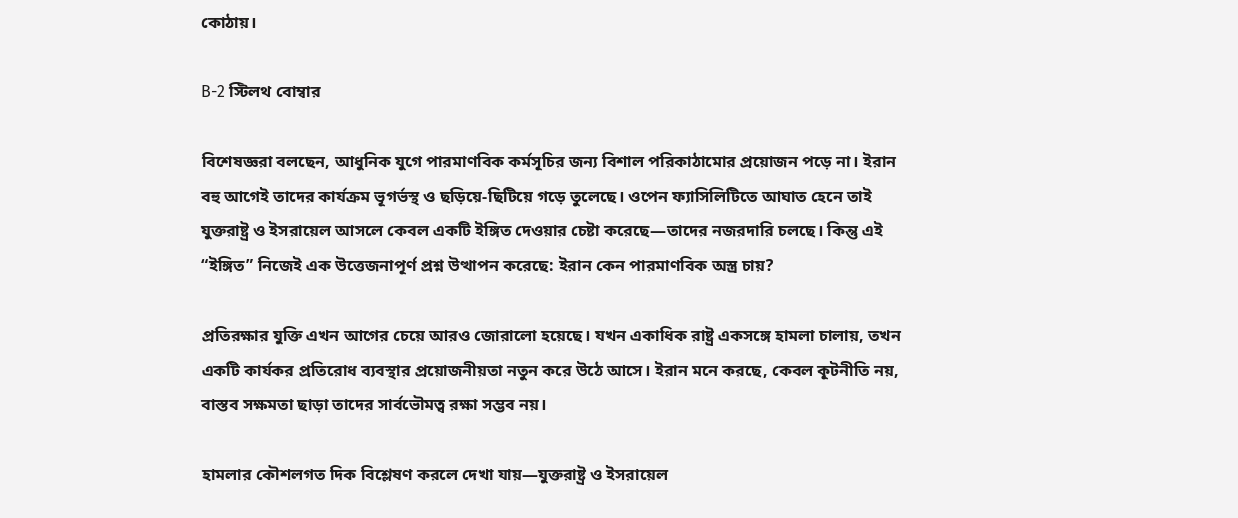কোঠায়।

B-2 স্টিলথ বোম্বার

বিশেষজ্ঞরা বলছেন, আধুনিক যুগে পারমাণবিক কর্মসূচির জন্য বিশাল পরিকাঠামোর প্রয়োজন পড়ে না। ইরান বহু আগেই তাদের কার্যক্রম ভূগর্ভস্থ ও ছড়িয়ে-ছিটিয়ে গড়ে তুলেছে। ওপেন ফ্যাসিলিটিতে আঘাত হেনে তাই যুক্তরাষ্ট্র ও ইসরায়েল আসলে কেবল একটি ইঙ্গিত দেওয়ার চেষ্টা করেছে—তাদের নজরদারি চলছে। কিন্তু এই “ইঙ্গিত” নিজেই এক উত্তেজনাপূর্ণ প্রশ্ন উত্থাপন করেছে: ইরান কেন পারমাণবিক অস্ত্র চায়?

প্রতিরক্ষার যুক্তি এখন আগের চেয়ে আরও জোরালো হয়েছে। যখন একাধিক রাষ্ট্র একসঙ্গে হামলা চালায়, তখন একটি কার্যকর প্রতিরোধ ব্যবস্থার প্রয়োজনীয়তা নতুন করে উঠে আসে। ইরান মনে করছে, কেবল কূটনীতি নয়, বাস্তব সক্ষমতা ছাড়া তাদের সার্বভৌমত্ব রক্ষা সম্ভব নয়।

হামলার কৌশলগত দিক বিশ্লেষণ করলে দেখা যায়—যুক্তরাষ্ট্র ও ইসরায়েল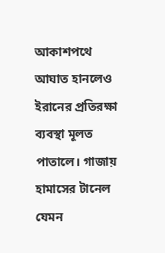আকাশপথে আঘাত হানলেও ইরানের প্রতিরক্ষা ব্যবস্থা মূলত পাতালে। গাজায় হামাসের টানেল যেমন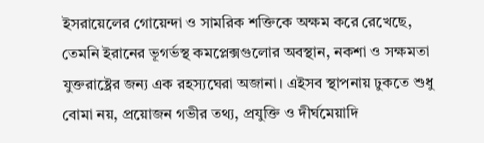ইসরায়েলের গোয়েন্দা ও সামরিক শক্তিকে অক্ষম করে রেখেছে, তেমনি ইরানের ভূগর্ভস্থ কমপ্লেক্সগুলোর অবস্থান, নকশা ও সক্ষমতা যুক্তরাষ্ট্রের জন্য এক রহস্যঘেরা অজানা। এইসব স্থাপনায় ঢুকতে শুধু বোমা নয়, প্রয়োজন গভীর তথ্য, প্রযুক্তি ও দীর্ঘমেয়াদি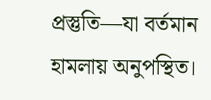প্রস্তুতি—যা বর্তমান হামলায় অনুপস্থিত।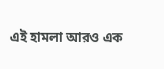এই হামলা আরও এক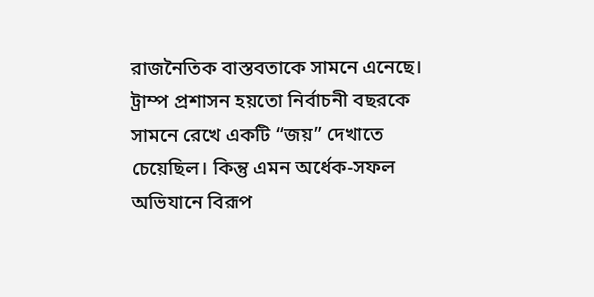রাজনৈতিক বাস্তবতাকে সামনে এনেছে। ট্রাম্প প্রশাসন হয়তো নির্বাচনী বছরকে সামনে রেখে একটি “জয়” দেখাতে চেয়েছিল। কিন্তু এমন অর্ধেক-সফল অভিযানে বিরূপ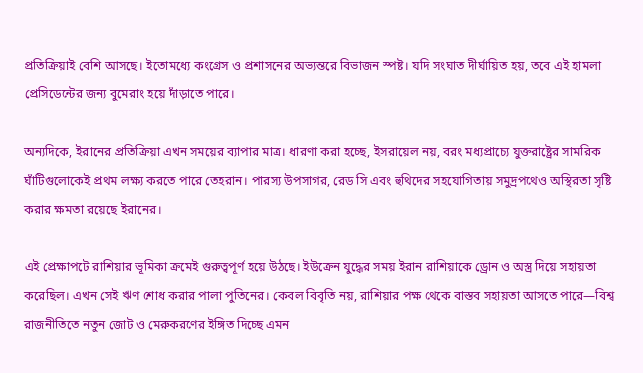প্রতিক্রিয়াই বেশি আসছে। ইতোমধ্যে কংগ্রেস ও প্রশাসনের অভ্যন্তরে বিভাজন স্পষ্ট। যদি সংঘাত দীর্ঘায়িত হয়, তবে এই হামলা প্রেসিডেন্টের জন্য বুমেরাং হয়ে দাঁড়াতে পারে।

অন্যদিকে, ইরানের প্রতিক্রিয়া এখন সময়ের ব্যাপার মাত্র। ধারণা করা হচ্ছে, ইসরায়েল নয়, বরং মধ্যপ্রাচ্যে যুক্তরাষ্ট্রের সামরিক ঘাঁটিগুলোকেই প্রথম লক্ষ্য করতে পারে তেহরান। পারস্য উপসাগর, রেড সি এবং হুথিদের সহযোগিতায় সমুদ্রপথেও অস্থিরতা সৃষ্টি করার ক্ষমতা রয়েছে ইরানের।

এই প্রেক্ষাপটে রাশিয়ার ভূমিকা ক্রমেই গুরুত্বপূর্ণ হয়ে উঠছে। ইউক্রেন যুদ্ধের সময় ইরান রাশিয়াকে ড্রোন ও অস্ত্র দিয়ে সহায়তা করেছিল। এখন সেই ঋণ শোধ করার পালা পুতিনের। কেবল বিবৃতি নয়, রাশিয়ার পক্ষ থেকে বাস্তব সহায়তা আসতে পারে—বিশ্ব রাজনীতিতে নতুন জোট ও মেরুকরণের ইঙ্গিত দিচ্ছে এমন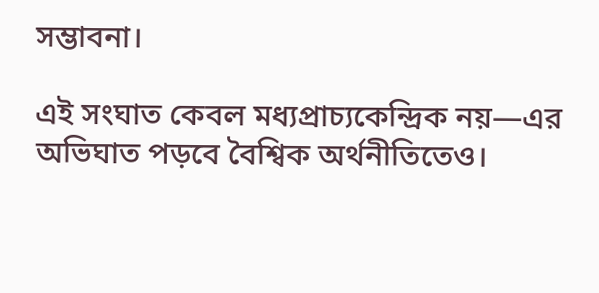সম্ভাবনা।

এই সংঘাত কেবল মধ্যপ্রাচ্যকেন্দ্রিক নয়—এর অভিঘাত পড়বে বৈশ্বিক অর্থনীতিতেও।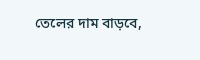তেলের দাম বাড়বে,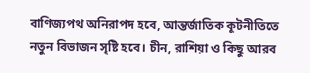বাণিজ্যপথ অনিরাপদ হবে, আন্তর্জাতিক কূটনীতিতে নতুন বিভাজন সৃষ্টি হবে। চীন, রাশিয়া ও কিছু আরব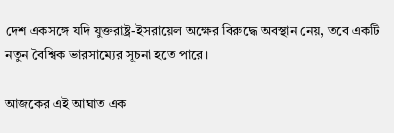দেশ একসঙ্গে যদি যুক্তরাষ্ট্র-ইসরায়েল অক্ষের বিরুদ্ধে অবস্থান নেয়, তবে একটি নতুন বৈশ্বিক ভারসাম্যের সূচনা হতে পারে।

আজকের এই আঘাত এক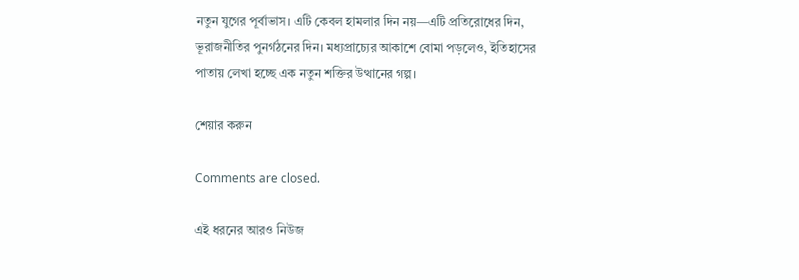নতুন যুগের পূর্বাভাস। এটি কেবল হামলার দিন নয়—এটি প্রতিরোধের দিন, ভূরাজনীতির পুনর্গঠনের দিন। মধ্যপ্রাচ্যের আকাশে বোমা পড়লেও, ইতিহাসের পাতায় লেখা হচ্ছে এক নতুন শক্তির উত্থানের গল্প।

শেয়ার করুন

Comments are closed.

এই ধরনের আরও নিউজ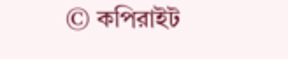© কপিরাইট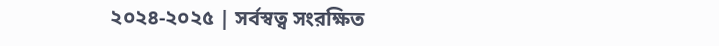২০২৪-২০২৫ | সর্বস্বত্ব সংরক্ষিত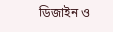ডিজাইন ও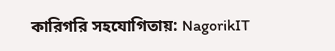কারিগরি সহযোগিতায়: NagorikIT